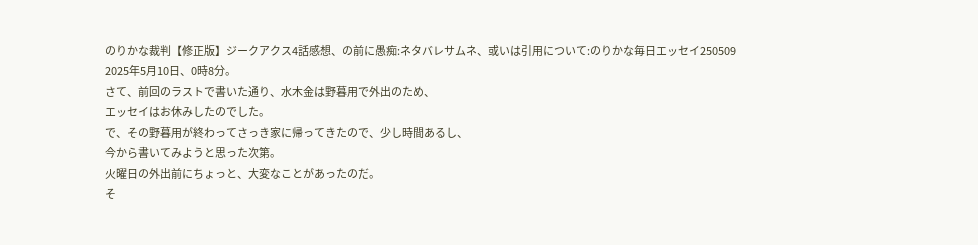のりかな裁判【修正版】ジークアクス4話感想、の前に愚痴:ネタバレサムネ、或いは引用について:のりかな毎日エッセイ250509
2025年5月10日、0時8分。
さて、前回のラストで書いた通り、水木金は野暮用で外出のため、
エッセイはお休みしたのでした。
で、その野暮用が終わってさっき家に帰ってきたので、少し時間あるし、
今から書いてみようと思った次第。
火曜日の外出前にちょっと、大変なことがあったのだ。
そ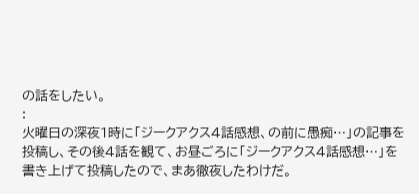の話をしたい。
:
火曜日の深夜1時に「ジークアクス4話感想、の前に愚痴…」の記事を
投稿し、その後4話を観て、お昼ごろに「ジークアクス4話感想…」を
書き上げて投稿したので、まあ徹夜したわけだ。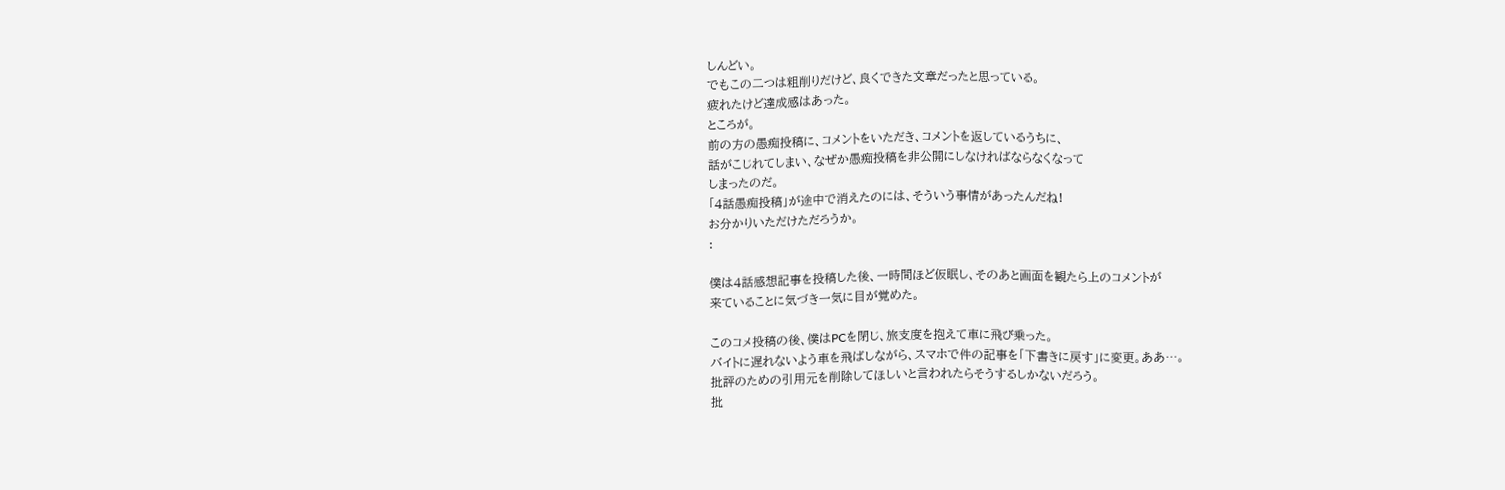しんどい。
でもこの二つは粗削りだけど、良くできた文章だったと思っている。
疲れたけど達成感はあった。
ところが。
前の方の愚痴投稿に、コメントをいただき、コメントを返しているうちに、
話がこじれてしまい、なぜか愚痴投稿を非公開にしなければならなくなって
しまったのだ。
「4話愚痴投稿」が途中で消えたのには、そういう事情があったんだね!
お分かりいただけただろうか。
:

僕は4話感想記事を投稿した後、一時間ほど仮眠し、そのあと画面を観たら上のコメントが
来ていることに気づき一気に目が覚めた。

このコメ投稿の後、僕はPCを閉じ、旅支度を抱えて車に飛び乗った。
バイトに遅れないよう車を飛ばしながら、スマホで件の記事を「下書きに戻す」に変更。ああ…。
批評のための引用元を削除してほしいと言われたらそうするしかないだろう。
批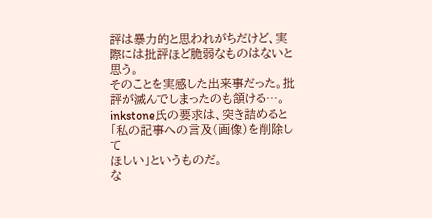評は暴力的と思われがちだけど、実際には批評ほど脆弱なものはないと思う。
そのことを実感した出来事だった。批評が滅んでしまったのも頷ける…。
inkstone氏の要求は、突き詰めると「私の記事への言及(画像)を削除して
ほしい」というものだ。
な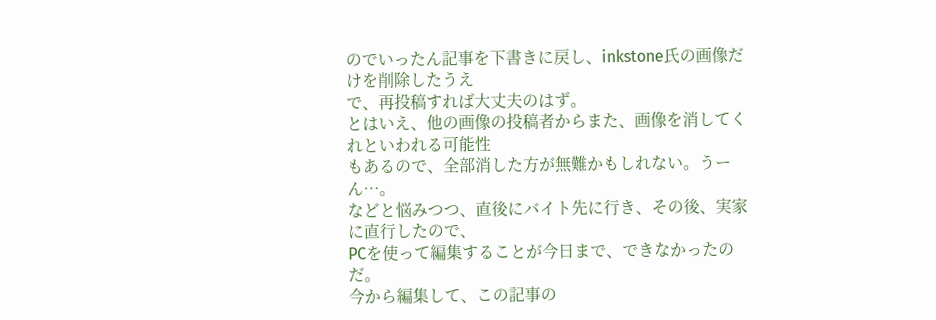のでいったん記事を下書きに戻し、inkstone氏の画像だけを削除したうえ
で、再投稿すれば大丈夫のはず。
とはいえ、他の画像の投稿者からまた、画像を消してくれといわれる可能性
もあるので、全部消した方が無難かもしれない。うーん…。
などと悩みつつ、直後にバイト先に行き、その後、実家に直行したので、
PCを使って編集することが今日まで、できなかったのだ。
今から編集して、この記事の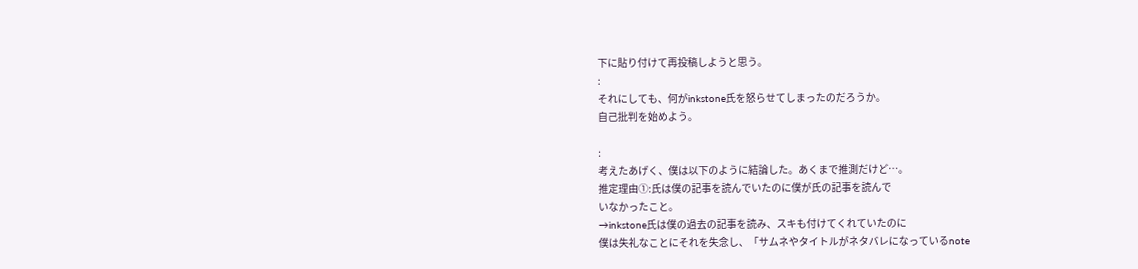下に貼り付けて再投稿しようと思う。
:
それにしても、何がinkstone氏を怒らせてしまったのだろうか。
自己批判を始めよう。

:
考えたあげく、僕は以下のように結論した。あくまで推測だけど…。
推定理由①:氏は僕の記事を読んでいたのに僕が氏の記事を読んで
いなかったこと。
→inkstone氏は僕の過去の記事を読み、スキも付けてくれていたのに
僕は失礼なことにそれを失念し、「サムネやタイトルがネタバレになっているnote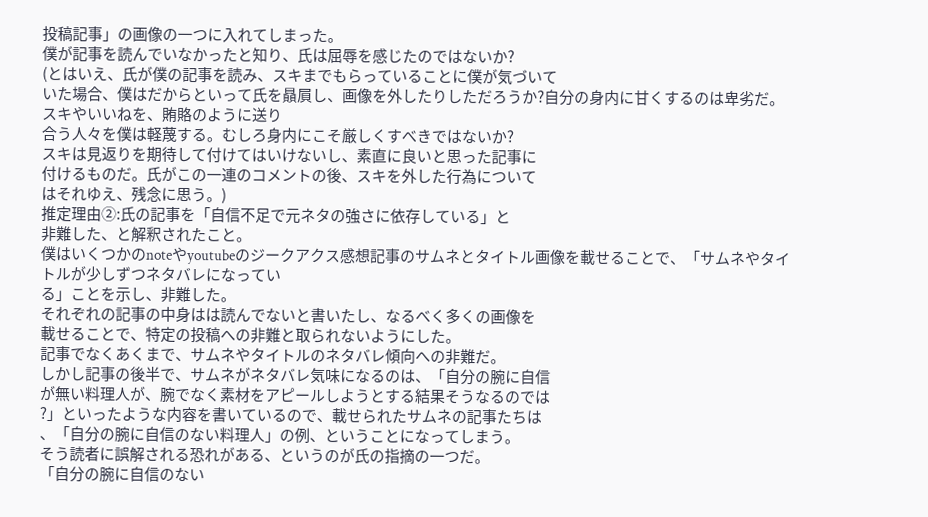投稿記事」の画像の一つに入れてしまった。
僕が記事を読んでいなかったと知り、氏は屈辱を感じたのではないか?
(とはいえ、氏が僕の記事を読み、スキまでもらっていることに僕が気づいて
いた場合、僕はだからといって氏を贔屓し、画像を外したりしただろうか?自分の身内に甘くするのは卑劣だ。スキやいいねを、賄賂のように送り
合う人々を僕は軽蔑する。むしろ身内にこそ厳しくすべきではないか?
スキは見返りを期待して付けてはいけないし、素直に良いと思った記事に
付けるものだ。氏がこの一連のコメントの後、スキを外した行為について
はそれゆえ、残念に思う。)
推定理由②:氏の記事を「自信不足で元ネタの強さに依存している」と
非難した、と解釈されたこと。
僕はいくつかのnoteやyoutubeのジークアクス感想記事のサムネとタイトル画像を載せることで、「サムネやタイトルが少しずつネタバレになってい
る」ことを示し、非難した。
それぞれの記事の中身はは読んでないと書いたし、なるべく多くの画像を
載せることで、特定の投稿への非難と取られないようにした。
記事でなくあくまで、サムネやタイトルのネタバレ傾向への非難だ。
しかし記事の後半で、サムネがネタバレ気味になるのは、「自分の腕に自信
が無い料理人が、腕でなく素材をアピールしようとする結果そうなるのでは
?」といったような内容を書いているので、載せられたサムネの記事たちは
、「自分の腕に自信のない料理人」の例、ということになってしまう。
そう読者に誤解される恐れがある、というのが氏の指摘の一つだ。
「自分の腕に自信のない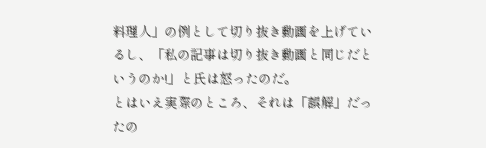料理人」の例として切り抜き動画を上げているし、「私の記事は切り抜き動画と同じだというのか!」と氏は怒ったのだ。
とはいえ実際のところ、それは「誤解」だったの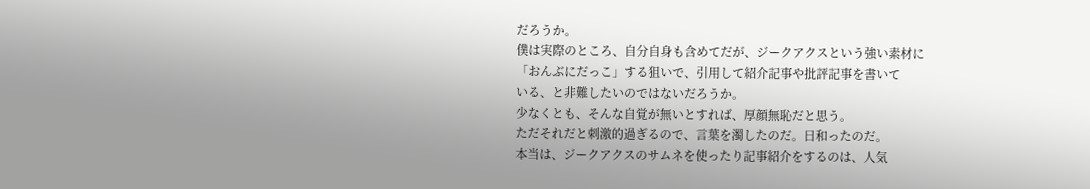だろうか。
僕は実際のところ、自分自身も含めてだが、ジークアクスという強い素材に
「おんぶにだっこ」する狙いで、引用して紹介記事や批評記事を書いて
いる、と非難したいのではないだろうか。
少なくとも、そんな自覚が無いとすれば、厚顔無恥だと思う。
ただそれだと刺激的過ぎるので、言葉を濁したのだ。日和ったのだ。
本当は、ジークアクスのサムネを使ったり記事紹介をするのは、人気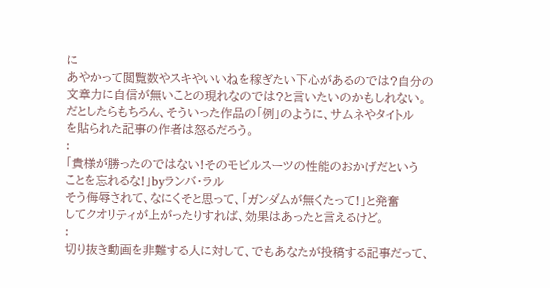に
あやかって閲覧数やスキやいいねを稼ぎたい下心があるのでは?自分の
文章力に自信が無いことの現れなのでは?と言いたいのかもしれない。
だとしたらもちろん、そういった作品の「例」のように、サムネやタイトル
を貼られた記事の作者は怒るだろう。
:
「貴様が勝ったのではない!そのモビルスーツの性能のおかげだという
ことを忘れるな!」byランバ・ラル
そう侮辱されて、なにくそと思って、「ガンダムが無くたって!」と発奮
してクオリティが上がったりすれば、効果はあったと言えるけど。
:
切り抜き動画を非難する人に対して、でもあなたが投稿する記事だって、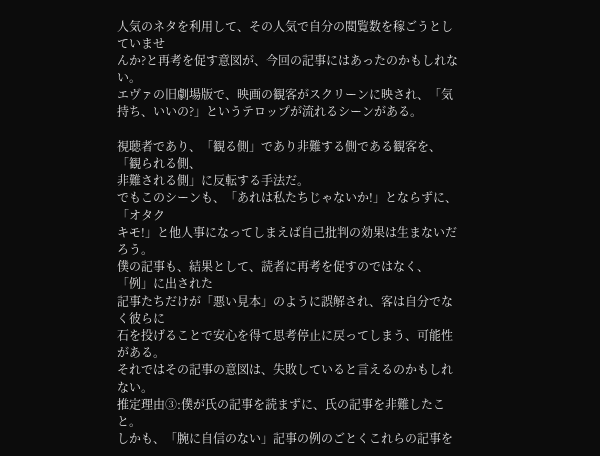人気のネタを利用して、その人気で自分の閲覧数を稼ごうとしていませ
んか?と再考を促す意図が、今回の記事にはあったのかもしれない。
エヴァの旧劇場版で、映画の観客がスクリーンに映され、「気持ち、いいの?」というテロップが流れるシーンがある。

視聴者であり、「観る側」であり非難する側である観客を、「観られる側、
非難される側」に反転する手法だ。
でもこのシーンも、「あれは私たちじゃないか!」とならずに、「オタク
キモ!」と他人事になってしまえば自己批判の効果は生まないだろう。
僕の記事も、結果として、読者に再考を促すのではなく、「例」に出された
記事たちだけが「悪い見本」のように誤解され、客は自分でなく彼らに
石を投げることで安心を得て思考停止に戻ってしまう、可能性がある。
それではその記事の意図は、失敗していると言えるのかもしれない。
推定理由③:僕が氏の記事を読まずに、氏の記事を非難したこと。
しかも、「腕に自信のない」記事の例のごとくこれらの記事を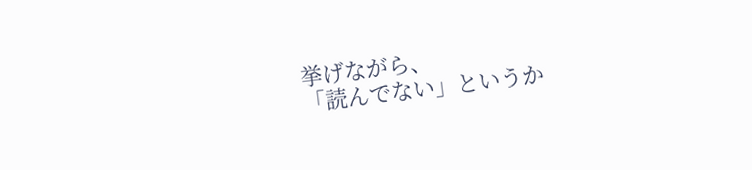挙げながら、
「読んでない」というか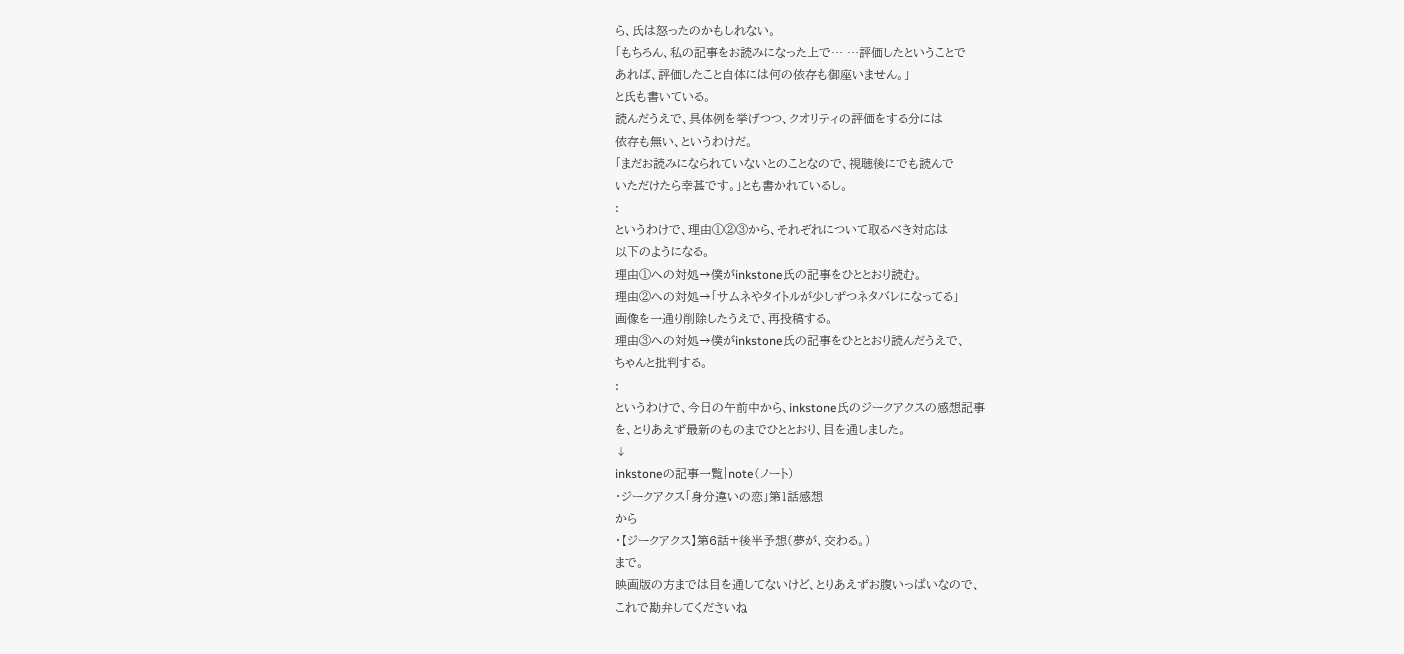ら、氏は怒ったのかもしれない。
「もちろん、私の記事をお読みになった上で… …評価したということで
あれば、評価したこと自体には何の依存も御座いません。」
と氏も書いている。
読んだうえで、具体例を挙げつつ、クオリティの評価をする分には
依存も無い、というわけだ。
「まだお読みになられていないとのことなので、視聴後にでも読んで
いただけたら幸甚です。」とも書かれているし。
:
というわけで、理由①②③から、それぞれについて取るべき対応は
以下のようになる。
理由①への対処→僕がinkstone氏の記事をひととおり読む。
理由②への対処→「サムネやタイトルが少しずつネタバレになってる」
画像を一通り削除したうえで、再投稿する。
理由③への対処→僕がinkstone氏の記事をひととおり読んだうえで、
ちゃんと批判する。
:
というわけで、今日の午前中から、inkstone氏のジークアクスの感想記事
を、とりあえず最新のものまでひととおり、目を通しました。
↓
inkstoneの記事一覧|note(ノート)
・ジークアクス「身分違いの恋」第1話感想
から
・【ジークアクス】第6話+後半予想(夢が、交わる。)
まで。
映画版の方までは目を通してないけど、とりあえずお腹いっぱいなので、
これで勘弁してくださいね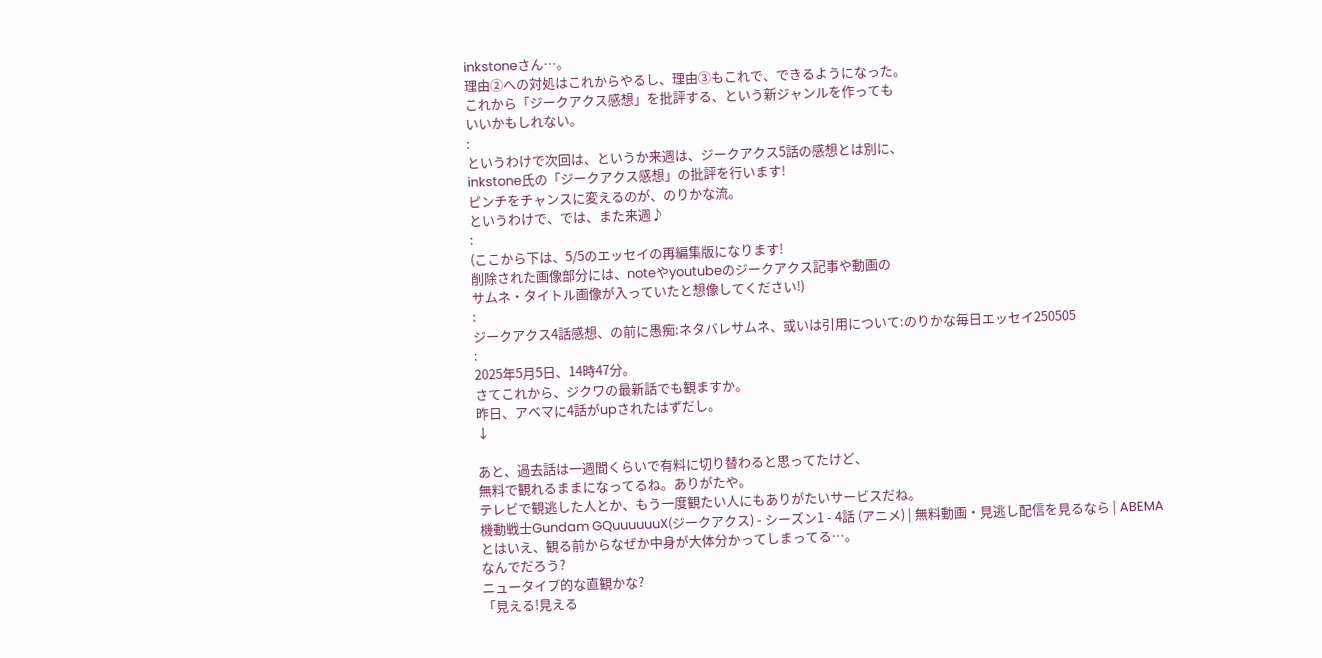inkstoneさん…。
理由②への対処はこれからやるし、理由③もこれで、できるようになった。
これから「ジークアクス感想」を批評する、という新ジャンルを作っても
いいかもしれない。
:
というわけで次回は、というか来週は、ジークアクス5話の感想とは別に、
inkstone氏の「ジークアクス感想」の批評を行います!
ピンチをチャンスに変えるのが、のりかな流。
というわけで、では、また来週♪
:
(ここから下は、5/5のエッセイの再編集版になります!
削除された画像部分には、noteやyoutubeのジークアクス記事や動画の
サムネ・タイトル画像が入っていたと想像してください!)
:
ジークアクス4話感想、の前に愚痴:ネタバレサムネ、或いは引用について:のりかな毎日エッセイ250505
:
2025年5月5日、14時47分。
さてこれから、ジクワの最新話でも観ますか。
昨日、アベマに4話がupされたはずだし。
↓

あと、過去話は一週間くらいで有料に切り替わると思ってたけど、
無料で観れるままになってるね。ありがたや。
テレビで観逃した人とか、もう一度観たい人にもありがたいサービスだね。
機動戦士Gundam GQuuuuuuX(ジークアクス) - シーズン1 - 4話 (アニメ) | 無料動画・見逃し配信を見るなら | ABEMA
とはいえ、観る前からなぜか中身が大体分かってしまってる…。
なんでだろう?
ニュータイプ的な直観かな?
「見える!見える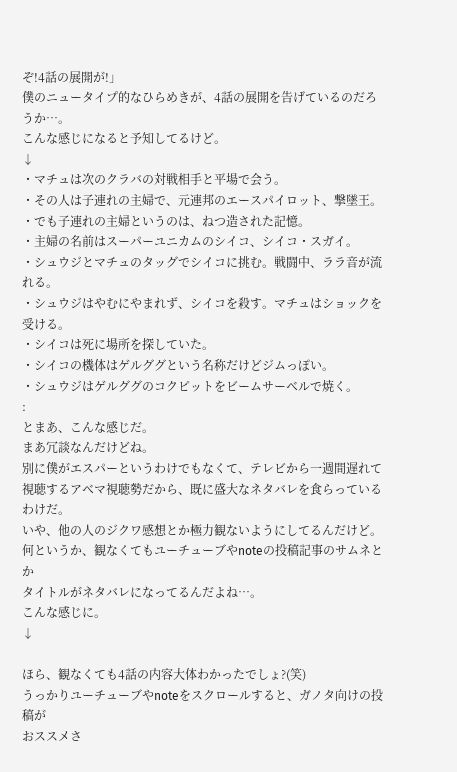ぞ!4話の展開が!」
僕のニュータイプ的なひらめきが、4話の展開を告げているのだろうか…。
こんな感じになると予知してるけど。
↓
・マチュは次のクラバの対戦相手と平場で会う。
・その人は子連れの主婦で、元連邦のエースパイロット、撃墜王。
・でも子連れの主婦というのは、ねつ造された記憶。
・主婦の名前はスーパーユニカムのシイコ、シイコ・スガイ。
・シュウジとマチュのタッグでシイコに挑む。戦闘中、ララ音が流れる。
・シュウジはやむにやまれず、シイコを殺す。マチュはショックを受ける。
・シイコは死に場所を探していた。
・シイコの機体はゲルググという名称だけどジムっぽい。
・シュウジはゲルググのコクピットをビームサーベルで焼く。
:
とまあ、こんな感じだ。
まあ冗談なんだけどね。
別に僕がエスパーというわけでもなくて、テレビから一週間遅れて
視聴するアベマ視聴勢だから、既に盛大なネタバレを食らっているわけだ。
いや、他の人のジクワ感想とか極力観ないようにしてるんだけど。
何というか、観なくてもユーチューブやnoteの投稿記事のサムネとか
タイトルがネタバレになってるんだよね…。
こんな感じに。
↓

ほら、観なくても4話の内容大体わかったでしょ?(笑)
うっかりユーチューブやnoteをスクロールすると、ガノタ向けの投稿が
おススメさ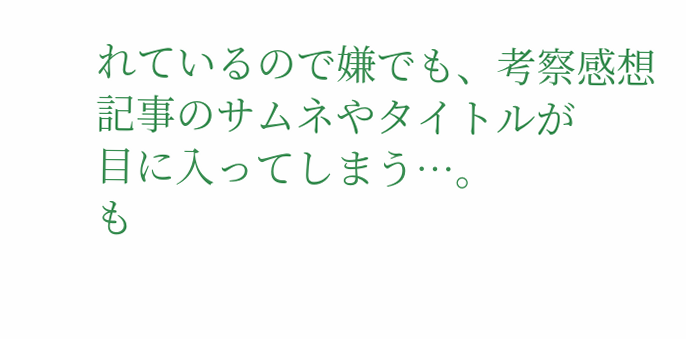れているので嫌でも、考察感想記事のサムネやタイトルが
目に入ってしまう…。
も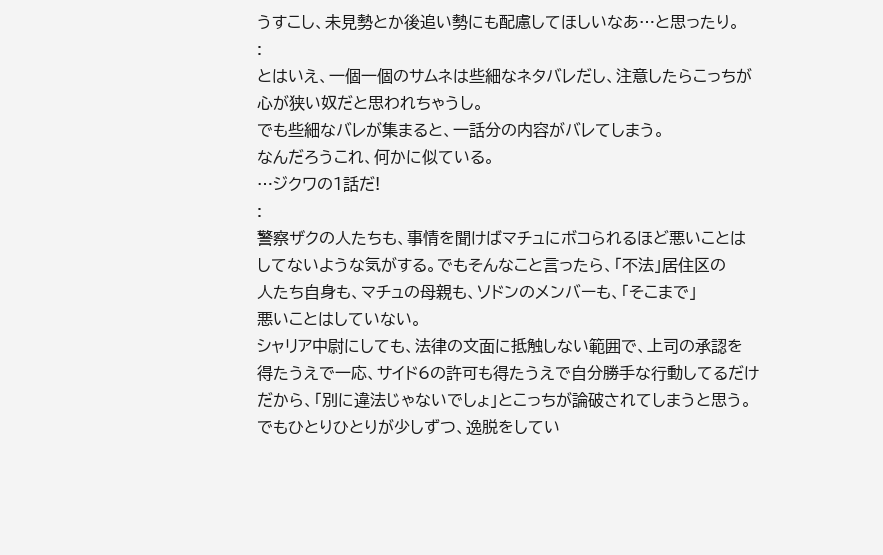うすこし、未見勢とか後追い勢にも配慮してほしいなあ…と思ったり。
:
とはいえ、一個一個のサムネは些細なネタバレだし、注意したらこっちが
心が狭い奴だと思われちゃうし。
でも些細なバレが集まると、一話分の内容がバレてしまう。
なんだろうこれ、何かに似ている。
…ジクワの1話だ!
:
警察ザクの人たちも、事情を聞けばマチュにボコられるほど悪いことは
してないような気がする。でもそんなこと言ったら、「不法」居住区の
人たち自身も、マチュの母親も、ソドンのメンバーも、「そこまで」
悪いことはしていない。
シャリア中尉にしても、法律の文面に抵触しない範囲で、上司の承認を
得たうえで一応、サイド6の許可も得たうえで自分勝手な行動してるだけ
だから、「別に違法じゃないでしょ」とこっちが論破されてしまうと思う。
でもひとりひとりが少しずつ、逸脱をしてい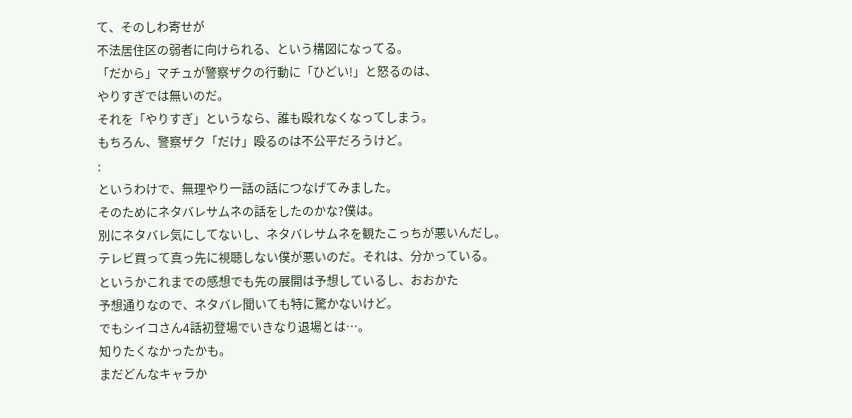て、そのしわ寄せが
不法居住区の弱者に向けられる、という構図になってる。
「だから」マチュが警察ザクの行動に「ひどい!」と怒るのは、
やりすぎでは無いのだ。
それを「やりすぎ」というなら、誰も殴れなくなってしまう。
もちろん、警察ザク「だけ」殴るのは不公平だろうけど。
:
というわけで、無理やり一話の話につなげてみました。
そのためにネタバレサムネの話をしたのかな?僕は。
別にネタバレ気にしてないし、ネタバレサムネを観たこっちが悪いんだし。
テレビ買って真っ先に視聴しない僕が悪いのだ。それは、分かっている。
というかこれまでの感想でも先の展開は予想しているし、おおかた
予想通りなので、ネタバレ聞いても特に驚かないけど。
でもシイコさん4話初登場でいきなり退場とは…。
知りたくなかったかも。
まだどんなキャラか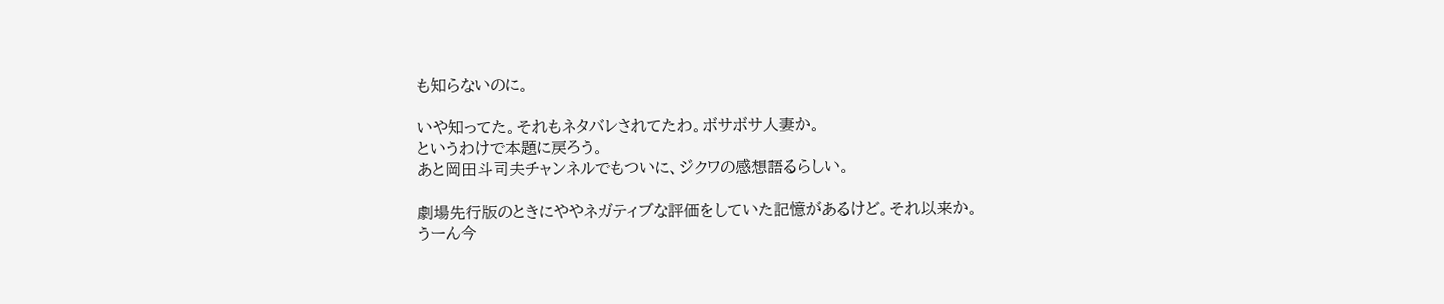も知らないのに。

いや知ってた。それもネタバレされてたわ。ボサボサ人妻か。
というわけで本題に戻ろう。
あと岡田斗司夫チャンネルでもついに、ジクワの感想語るらしい。

劇場先行版のときにややネガティブな評価をしていた記憶があるけど。それ以来か。
うーん今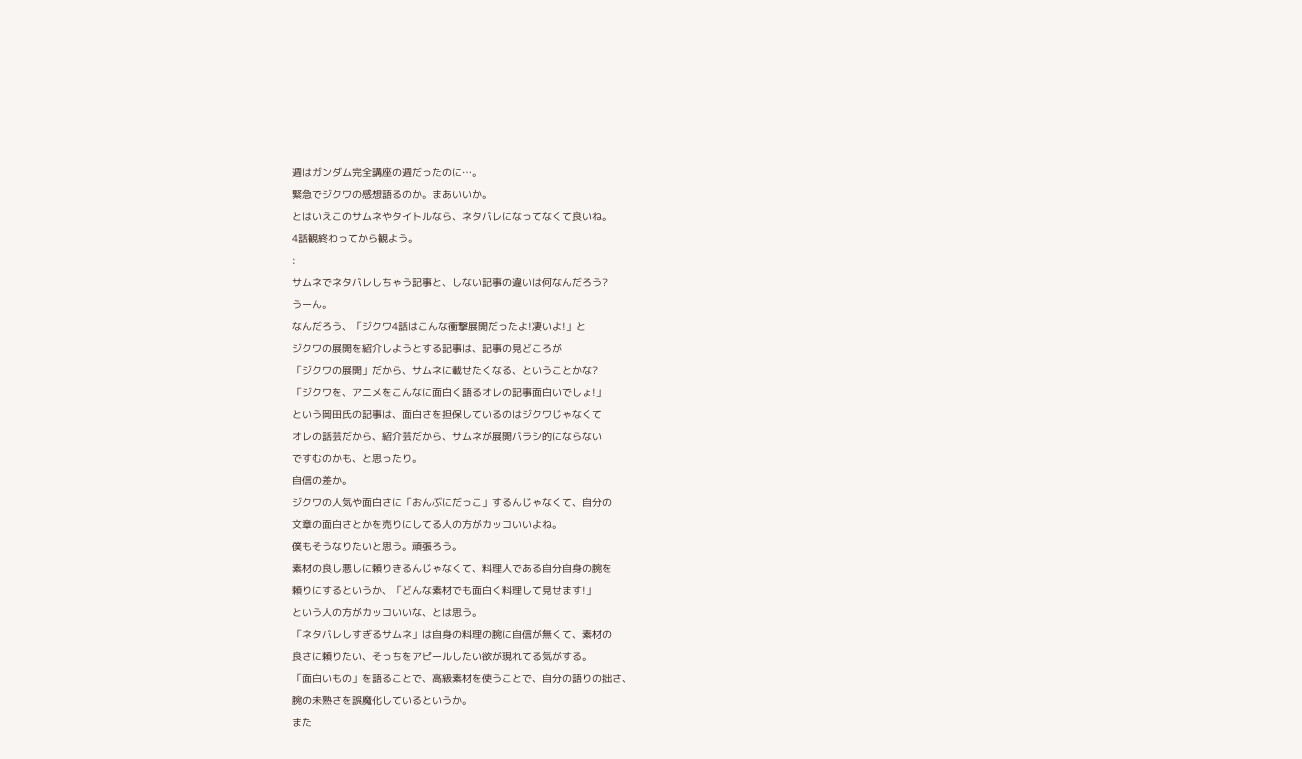週はガンダム完全講座の週だったのに…。
緊急でジクワの感想語るのか。まあいいか。
とはいえこのサムネやタイトルなら、ネタバレになってなくて良いね。
4話観終わってから観よう。
:
サムネでネタバレしちゃう記事と、しない記事の違いは何なんだろう?
うーん。
なんだろう、「ジクワ4話はこんな衝撃展開だったよ!凄いよ!」と
ジクワの展開を紹介しようとする記事は、記事の見どころが
「ジクワの展開」だから、サムネに載せたくなる、ということかな?
「ジクワを、アニメをこんなに面白く語るオレの記事面白いでしょ!」
という岡田氏の記事は、面白さを担保しているのはジクワじゃなくて
オレの話芸だから、紹介芸だから、サムネが展開バラシ的にならない
ですむのかも、と思ったり。
自信の差か。
ジクワの人気や面白さに「おんぶにだっこ」するんじゃなくて、自分の
文章の面白さとかを売りにしてる人の方がカッコいいよね。
僕もそうなりたいと思う。頑張ろう。
素材の良し悪しに頼りきるんじゃなくて、料理人である自分自身の腕を
頼りにするというか、「どんな素材でも面白く料理して見せます!」
という人の方がカッコいいな、とは思う。
「ネタバレしすぎるサムネ」は自身の料理の腕に自信が無くて、素材の
良さに頼りたい、そっちをアピールしたい欲が現れてる気がする。
「面白いもの」を語ることで、高級素材を使うことで、自分の語りの拙さ、
腕の未熟さを誤魔化しているというか。
また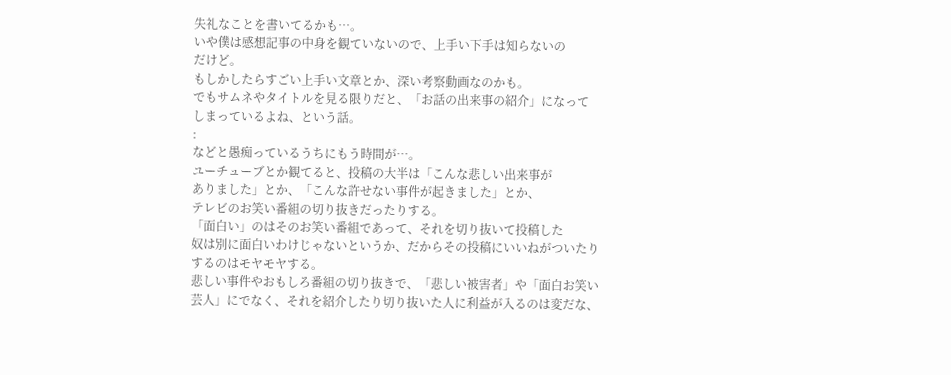失礼なことを書いてるかも…。
いや僕は感想記事の中身を観ていないので、上手い下手は知らないの
だけど。
もしかしたらすごい上手い文章とか、深い考察動画なのかも。
でもサムネやタイトルを見る限りだと、「お話の出来事の紹介」になって
しまっているよね、という話。
:
などと愚痴っているうちにもう時間が…。
ユーチューブとか観てると、投稿の大半は「こんな悲しい出来事が
ありました」とか、「こんな許せない事件が起きました」とか、
テレビのお笑い番組の切り抜きだったりする。
「面白い」のはそのお笑い番組であって、それを切り抜いて投稿した
奴は別に面白いわけじゃないというか、だからその投稿にいいねがついたり
するのはモヤモヤする。
悲しい事件やおもしろ番組の切り抜きで、「悲しい被害者」や「面白お笑い
芸人」にでなく、それを紹介したり切り抜いた人に利益が入るのは変だな、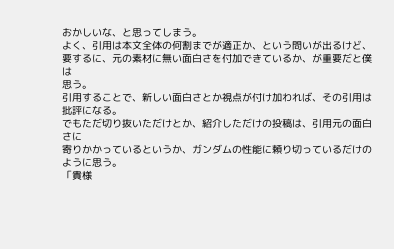おかしいな、と思ってしまう。
よく、引用は本文全体の何割までが適正か、という問いが出るけど、
要するに、元の素材に無い面白さを付加できているか、が重要だと僕は
思う。
引用することで、新しい面白さとか視点が付け加われば、その引用は
批評になる。
でもただ切り抜いただけとか、紹介しただけの投稿は、引用元の面白さに
寄りかかっているというか、ガンダムの性能に頼り切っているだけの
ように思う。
「貴様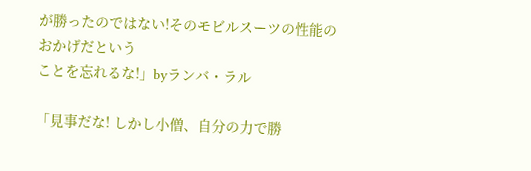が勝ったのではない!そのモビルスーツの性能のおかげだという
ことを忘れるな!」byランバ・ラル

「見事だな! しかし小僧、自分の力で勝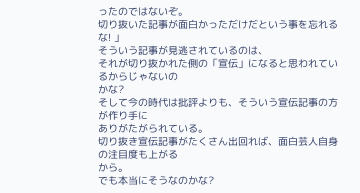ったのではないぞ。
切り抜いた記事が面白かっただけだという事を忘れるな! 」
そういう記事が見逃されているのは、
それが切り抜かれた側の「宣伝」になると思われているからじゃないの
かな?
そして今の時代は批評よりも、そういう宣伝記事の方が作り手に
ありがたがられている。
切り抜き宣伝記事がたくさん出回れば、面白芸人自身の注目度も上がる
から。
でも本当にそうなのかな?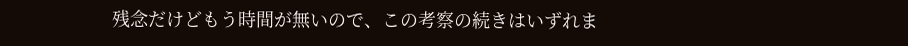残念だけどもう時間が無いので、この考察の続きはいずれま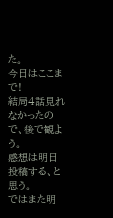た。
今日はここまで!
結局4話見れなかったので、後で観よう。
感想は明日投稿する、と思う。
ではまた明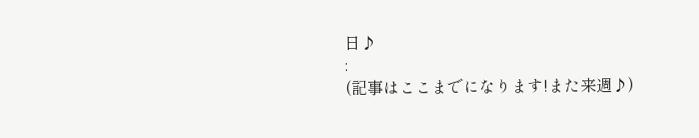日♪
:
(記事はここまでになります!また来週♪)